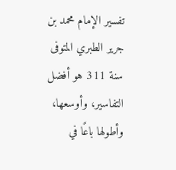تفسير الإمام محمد بن جرير الطبري المتوفى سنة 311 هو أفضل التفاسير، وأوسعها، وأطولها باعًا في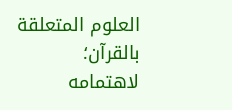العلوم المتعلقة بالقرآن؛ لاهتمامه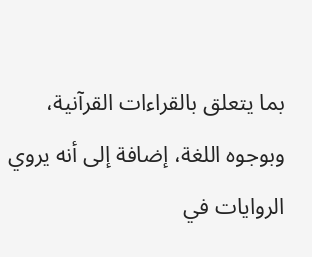بما يتعلق بالقراءات القرآنية، وبوجوه اللغة، إضافة إلى أنه يروي الروايات في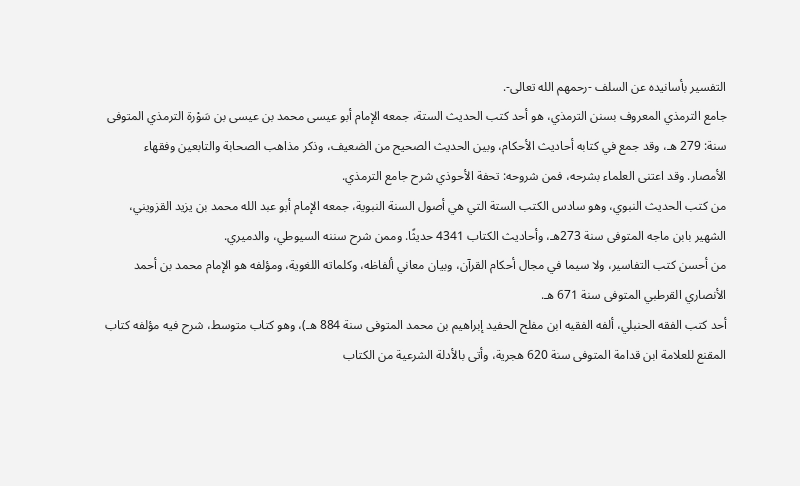التفسير بأسانيده عن السلف -رحمهم الله تعالى-.
جامع الترمذي المعروف بسنن الترمذي، هو أحد كتب الحديث الستة، جمعه الإمام أبو عيسى محمد بن عيسى بن سَوْرة الترمذي المتوفى سنة: 279 هـ، وقد جمع في كتابه أحاديث الأحكام، وبين الحديث الصحيح من الضعيف، وذكر مذاهب الصحابة والتابعين وفقهاء الأمصار. وقد اعتنى العلماء بشرحه، فمن شروحه: تحفة الأحوذي شرح جامع الترمذي.
من كتب الحديث النبوي، وهو سادس الكتب الستة التي هي أصول السنة النبوية، جمعه الإمام أبو عبد الله محمد بن يزيد القزويني، الشهير بابن ماجه المتوفى سنة 273هـ، وأحاديث الكتاب 4341 حديثًا. وممن شرح سننه السيوطي، والدميري.
من أحسن كتب التفاسير، ولا سيما في مجال أحكام القرآن، وبيان معاني ألفاظه، وكلماته اللغوية، ومؤلفه هو الإمام محمد بن أحمد الأنصاري القرطبي المتوفى سنة 671 هـ.
أحد كتب الفقه الحنبلي، ألفه الفقيه ابن مفلح الحفيد إبراهيم بن محمد المتوفى سنة 884 هـ)، وهو كتاب متوسط، شرح فيه مؤلفه كتاب المقنع للعلامة ابن قدامة المتوفى سنة 620 هجرية، وأتى بالأدلة الشرعية من الكتاب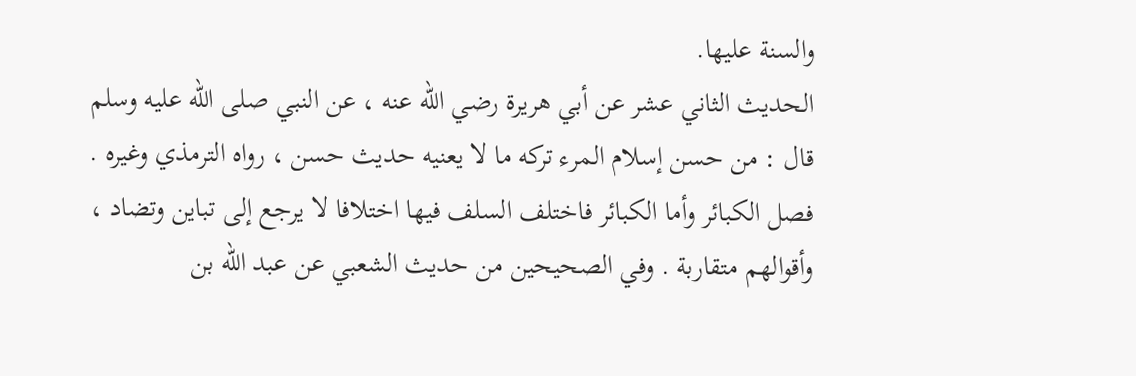والسنة عليها.
الحديث الثاني عشر عن أبي هريرة رضي الله عنه ، عن النبي صلى الله عليه وسلم قال : من حسن إسلام المرء تركه ما لا يعنيه حديث حسن ، رواه الترمذي وغيره .
فصل الكبائر وأما الكبائر فاختلف السلف فيها اختلافا لا يرجع إلى تباين وتضاد ، وأقوالهم متقاربة . وفي الصحيحين من حديث الشعبي عن عبد الله بن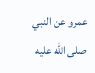عمرو عن النبي صلى الله عليه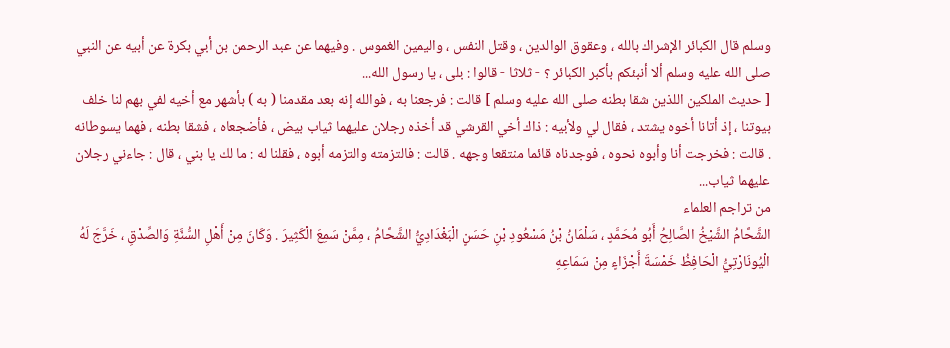وسلم قال الكبائر الإشراك بالله ، وعقوق الوالدين ، وقتل النفس ، واليمين الغموس . وفيهما عن عبد الرحمن بن أبي بكرة عن أبيه عن النبي صلى الله عليه وسلم ألا أنبئكم بأكبر الكبائر ؟ - ثلاثا - قالوا : بلى ، يا رسول الله...
[ حديث الملكين اللذين شقا بطنه صلى الله عليه وسلم ] قالت : فرجعنا به ، فوالله إنه بعد مقدمنا ( به ) بأشهر مع أخيه لفي بهم لنا خلف بيوتنا ، إذ أتانا أخوه يشتد ، فقال لي ولأبيه : ذاك أخي القرشي قد أخذه رجلان عليهما ثياب بيض ، فأضجعاه ، فشقا بطنه ، فهما يسوطانه . قالت : فخرجت أنا وأبوه نحوه ، فوجدناه قائما منتقعا وجهه . قالت : فالتزمته والتزمه أبوه ، فقلنا له : ما لك يا بني ، قال : جاءني رجلان عليهما ثياب...
من تراجم العلماء
الشَّحَّامُ الشَّيْخُ الصَّالِحُ أَبُو مُحَمَّدٍ ، سَلْمَانُ بْنُ مَسْعُودِ بْنِ حَسَنٍ الْبَغْدَادِيُّ الشَّحَّامُ ، مِمَّنْ سَمِعَ الْكَثِيرَ . وَكَانَ مِنْ أَهْلِ السُّنَّةِ وَالصِّدْقِ ، خَرَّجَ لَهُ الْيُونَارْتِيُّ الْحَافِظُ خَمْسَةَ أَجْزَاءٍ مِنْ سَمَاعِهِ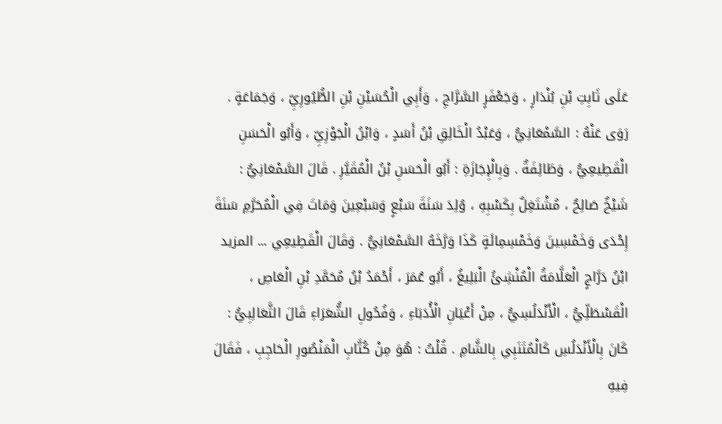عَلَى ثَابِتِ بْنِ بُنْدَارٍ ، وَجَعْفَرٍ السَّرَّاجِ ، وَأَبِي الْحُسَيْنِ بْنِ الطُّيُورِيِّ ، وَجَمَاعَةٍ . رَوَى عَنْهُ : السَّمْعَانِيُّ ، وَعَبْدُ الْخَالِقِ بْنُ أَسَدٍ ، وَابْنُ الْجَوْزِيِّ ، وَأَبُو الْحَسَنِ الْقَطِيعِيُّ ، وَطَائِفَةٌ . وَبِالْإِجَازَةِ : أَبُو الْحَسَنِ بْنُ الْمُقَيَّرِ . قَالَ السَّمْعَانِيُّ : شَيْخٌ صَالِحٌ ، مُشْتَغِلٌ بِكَسْبِهِ ، وُلِدَ سَنَةَ سَبْعٍ وَسَبْعِينَ وَمَاتَ فِي الْمُحَرَّمِ سَنَةَ إِحْدَى وَخَمْسِينَ وَخَمْسِمِائَةٍ كَذَا وَرَّخَهُ السَّمْعَانِيُّ . وَقَالَ الْقَطِيعِي ... المزيد
ابْنُ دَرَّاجٍ الْعَلَّامَةُ الْمُنْشِئُ الْبَلِيغُ ، أَبُو عُمَرَ ، أَحْمَدُ بْنُ مُحَمَّدِ بْنِ الْعَاصِ ، الْقَسْطَلِّيُّ ، الْأَنْدَلُسِيُّ ، مِنْ أَعْيَانِ الْأُدَبَاءِ ، وَفُحُولِ الشُّعَرَاءِ قَالَ الثَّعَالِبِيُّ : كَانَ بِالْأَنْدَلُسِ كَالْمُتَنَبِي بِالشَّامِ . قُلْتُ : هُوَ مِنْ كُتَّابِ الْمَنْصُورِ الْحَاجِبِ ، فَقَالَ فِيهِ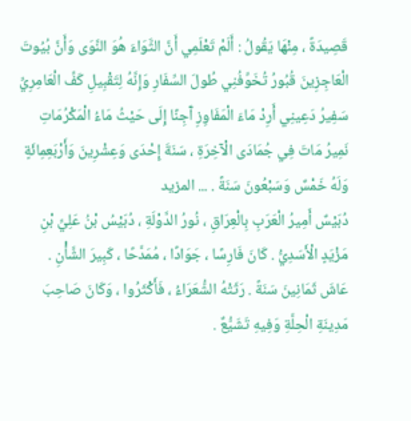قَصِيدَةً ، مِنْهَا يَقُولُ : أَلَمْ تَعْلَمِي أَنَّ الثَّوَاءَ هُوَ النَّوَى وَأَنَّ بُيُوتَ الْعَاجِزِينَ قُبُورُ تُخَوِّفُنِي طُولَ السِّفَارِ وَإِنَّهُ لِتَقْبِيلِ كَفِّ الْعَامِرِيِّ سَفِيرُ دَعِينِي أَرِدْ مَاءَ الْمَفَاوِزِ آَجِنًا إِلَى حَيْثُ مَاءُ الْمَكْرُمَاتِ نَمِيرُ مَاتَ فِي جُمَادَى الْآخِرَةِ ، سَنَةَ إِحْدَى وَعِشْرِينَ وَأَرْبَعِمِائَةٍ وَلَهُ خَمْسٌ وَسَبْعُونَ سَنَةً . ... المزيد
دُبَيْسٌ أَمِيرُ الْعَرَبِ بِالْعِرَاقِ ، نُورُ الدَّوْلَةِ ، دُبَيْسُ بْنُ عَلِيِّ بْنِ مَزْيَدٍ الْأَسَدِيُّ . كَانَ فَارِسًا ، جَوَادًا ، مُمَدَّحًا ، كَبِيرَ الشَّأْنِ . عَاشَ ثَمَانِينَ سَنَةً . رَثَتْهُ الشُّعَرَاءُ ، فَأَكْثَرُوا ، وَكَانَ صَاحِبَ مَدِينَةِ الْحِلَّةِ وَفِيهِ تَشَيُّعٌ .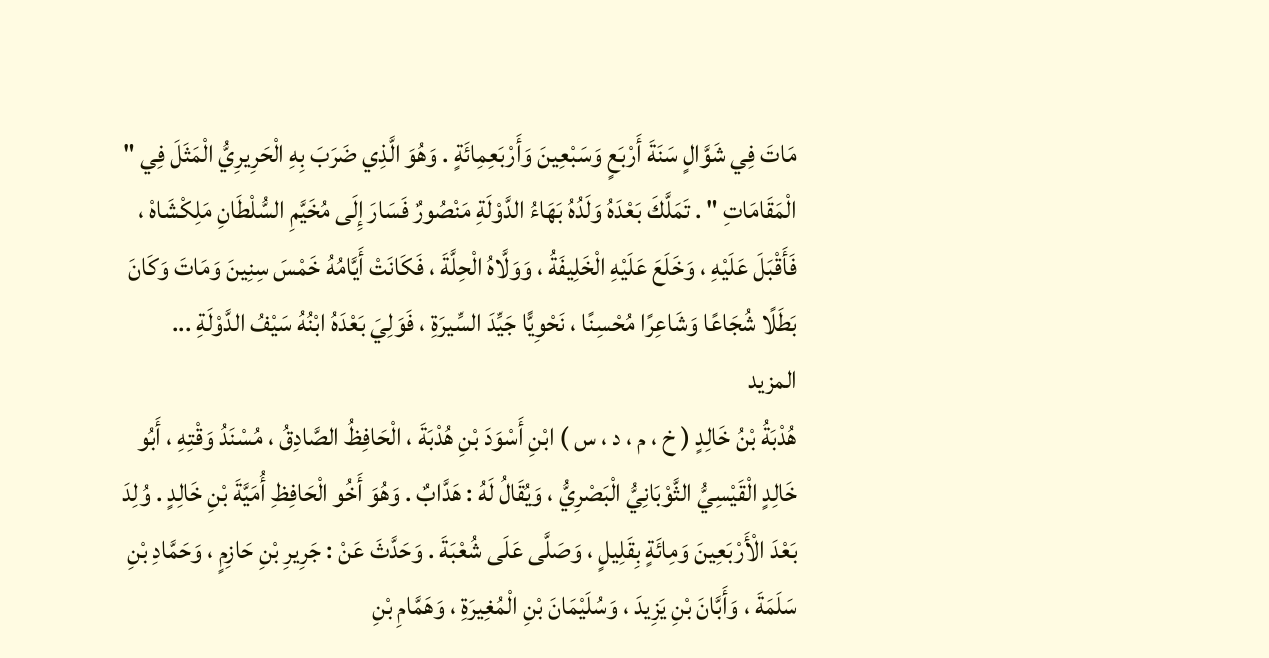مَاتَ فِي شَوَّالٍ سَنَةَ أَرْبَعٍ وَسَبْعِينَ وَأَرْبَعِمِائَةٍ . وَهُوَ الَّذِي ضَرَبَ بِهِ الْحَرِيرِيُّ الْمَثَلَ فِي " الْمَقَامَاتِ " . تَمَلَّكَ بَعْدَهُ وَلَدُهُ بَهَاءُ الدَّوْلَةِ مَنْصُورٌ فَسَارَ إِلَى مُخَيَّمِ السُّلْطَانِ مَلِكْشَاهْ ، فَأَقْبَلَ عَلَيْهِ ، وَخَلَعَ عَلَيْهِ الْخَلِيفَةُ ، وَوَلَّاهُ الْحِلَّةَ ، فَكَانَتْ أَيَّامُهُ خَمْسَ سِنِينَ وَمَاتَ وَكَانَ بَطَلًا شُجَاعًا وَشَاعِرًا مُحْسِنًا ، نَحْوِيًّا جَيِّدَ السِّيرَةِ ، فَوَلِيَ بَعْدَهُ ابْنُهُ سَيْفُ الدَّوْلَةِ ... المزيد
هُدْبَةُ بْنُ خَالِدٍ ( خ ، م ، د ، س ) ابْنِ أَسْوَدَ بْنِ هُدْبَةَ ، الْحَافِظُ الصَّادِقُ ، مُسْنَدُ وَقْتِهِ ، أَبُو خَالِدٍ الْقَيْسِيُّ الثَّوْبَانِيُّ الْبَصْرِيُّ ، وَيُقَالُ لَهُ : هَدَّابٌ . وَهُوَ أَخُو الْحَافِظِ أُمَيَّةَ بْنِ خَالِدٍ . وُلِدَ بَعْدَ الْأَرْبَعِينَ وَمِائَةٍ بِقَلِيلٍ ، وَصَلَّى عَلَى شُعْبَةَ . وَحَدَّثَ عَنْ : جَرِيرِ بْنِ حَازِمٍ ، وَحَمَّادِ بْنِ سَلَمَةَ ، وَأَبَّانَ بْنِ يَزِيدَ ، وَسُلَيْمَانَ بْنِ الْمُغِيرَةِ ، وَهَمَّامِ بْنِ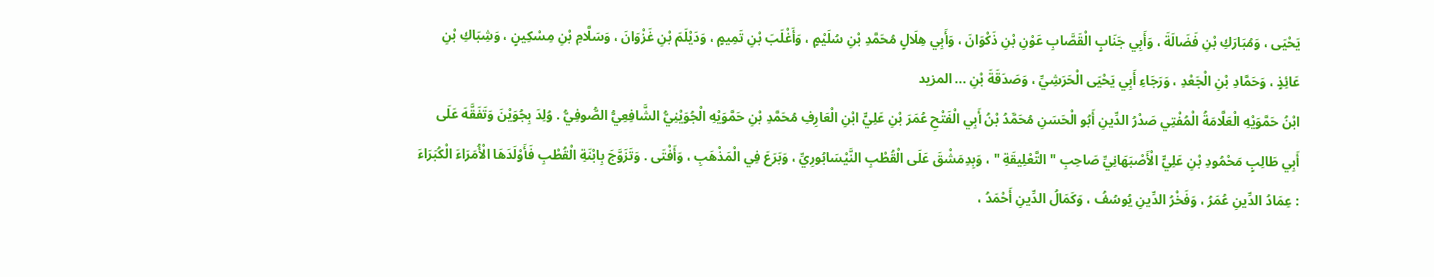يَحْيَى ، وَمُبَارَكِ بْنِ فَضَالَةَ ، وَأَبِي جَنَابٍ الْقَصَّابِ عَوْنِ بْنِ ذَكْوَانَ ، وَأَبِي هِلَالٍ مُحَمَّدِ بْنِ سُلَيْمٍ ، وَأَغْلَبَ بْنِ تَمِيمٍ ، وَدَيْلَمَ بْنِ غَزْوَانَ ، وَسَلَّامِ بْنِ مِسْكِينٍ ، وَشِبَاكِ بْنِ عَائِذٍ ، وَحَمَّادِ بْنِ الْجَعْدِ ، وَرَجَاءِ أَبِي يَحْيَى الْحَرَشِيِّ ، وَصَدَقَةَ بْنِ ... المزيد
ابْنُ حَمَّوَيْهِ الْعَلَّامَةُ الْمُفْتِي صَدْرُ الدِّينِ أَبُو الْحَسَنِ مُحَمَّدُ بْنُ أَبِي الْفَتْحِ عُمَرَ بْنِ عَلِيٍّ ابْنِ الْعَارِفِ مُحَمَّدِ بْنِ حَمَّوَيْهِ الْجُوَيْنِيُّ الشَّافِعِيُّ الصُّوفِيُّ . وُلِدَ بِجُوَيْنَ وَتَفَقَّهَ عَلَى أَبِي طَالِبٍ مَحْمُودِ بْنِ عَلِيٍّ الْأَصْبَهَانِيِّ صَاحِبِ " التَّعْلِيقَةِ " ، وَبِدِمَشْقَ عَلَى الْقُطْبِ النَّيْسَابُورِيِّ ، وَبَرَعَ فِي الْمَذْهَبِ ، وَأَفْتَى . وَتَزَوَّجَ بِابْنَةِ الْقُطْبِ فَأَوْلَدَهَا الْأُمَرَاءَ الْكُبَرَاءَ : عِمَادُ الدِّينِ عُمَرُ ، وَفَخْرُ الدِّينِ يُوسُفُ ، وَكَمَالُ الدِّينِ أَحْمَدُ ،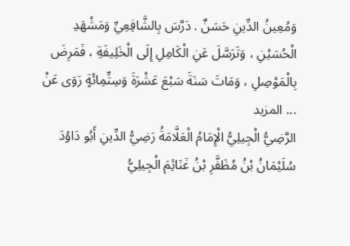وَمُعِينُ الدِّينِ حَسَنٌ . دَرَّسَ بِالشَّافِعِيِّ وَمَشْهَدِ الْحُسَيْنِ ، وَتَرَسَّلَ عَنِ الْكَامِلِ إِلَى الْخَلِيفَةِ ، فَمَرِضَ بِالْمَوْصِلِ ، وَمَاتَ سَنَةَ سَبْعَ عَشْرَةَ وَسِتِّمِائَةٍ رَوَى عَنْ ... المزيد
الرَّضِيُّ الْجِيلِيُّ الْإِمَامُ الْعَلَّامَةُ رَضِيُّ الدِّينِ أَبُو دَاوُدَ سُلَيْمَانُ بْنُ مُظَفَّرِ بْنُ غَنَائِمَ الْجِيلِيُّ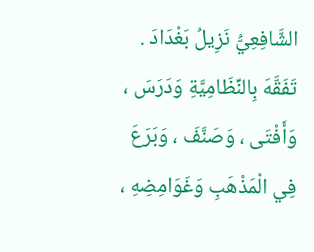الشَّافِعِيُّ نَزِيلُ بَغْدَادَ . تَفَقَّهَ بِالنِّظَامِيَّةِ وَدَرَسَ ، وَأَفْتَى ، وَصَنَّفَ ، وَبَرَعَ فِي الْمَذْهَبِ وَغَوَامِضِهِ ،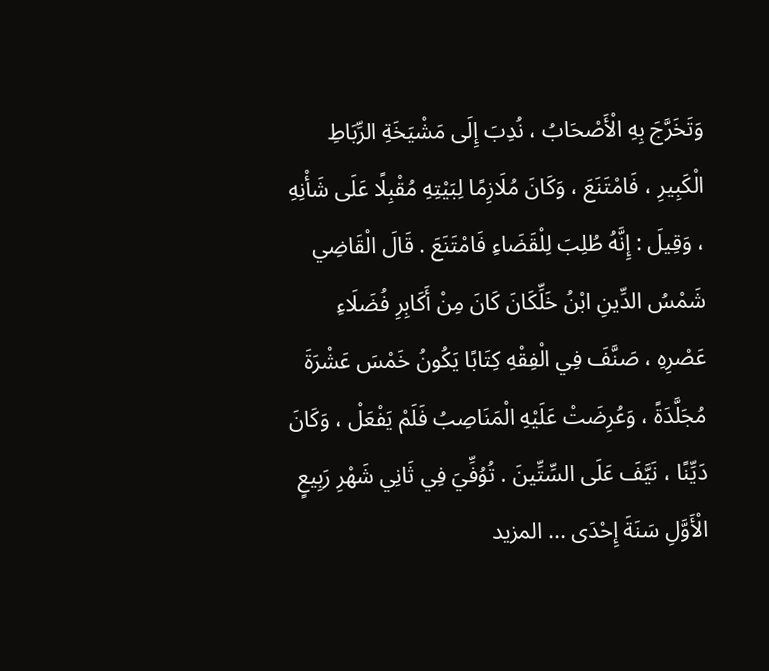وَتَخَرَّجَ بِهِ الْأَصْحَابُ ، نُدِبَ إِلَى مَشْيَخَةِ الرِّبَاطِ الْكَبِيرِ ، فَامْتَنَعَ ، وَكَانَ مُلَازِمًا لِبَيْتِهِ مُقْبِلًا عَلَى شَأْنِهِ ، وَقِيلَ : إِنَّهُ طُلِبَ لِلْقَضَاءِ فَامْتَنَعَ . قَالَ الْقَاضِي شَمْسُ الدِّينِ ابْنُ خَلِّكَانَ كَانَ مِنْ أَكَابِرِ فُضَلَاءِ عَصْرِهِ ، صَنَّفَ فِي الْفِقْهِ كِتَابًا يَكُونُ خَمْسَ عَشْرَةَ مُجَلَّدَةً ، وَعُرِضَتْ عَلَيْهِ الْمَنَاصِبُ فَلَمْ يَفْعَلْ ، وَكَانَ دَيِّنًا ، نَيَّفَ عَلَى السِّتِّينَ . تُوُفِّيَ فِي ثَانِي شَهْرِ رَبِيعٍ الْأَوَّلِ سَنَةَ إِحْدَى ... المزيد